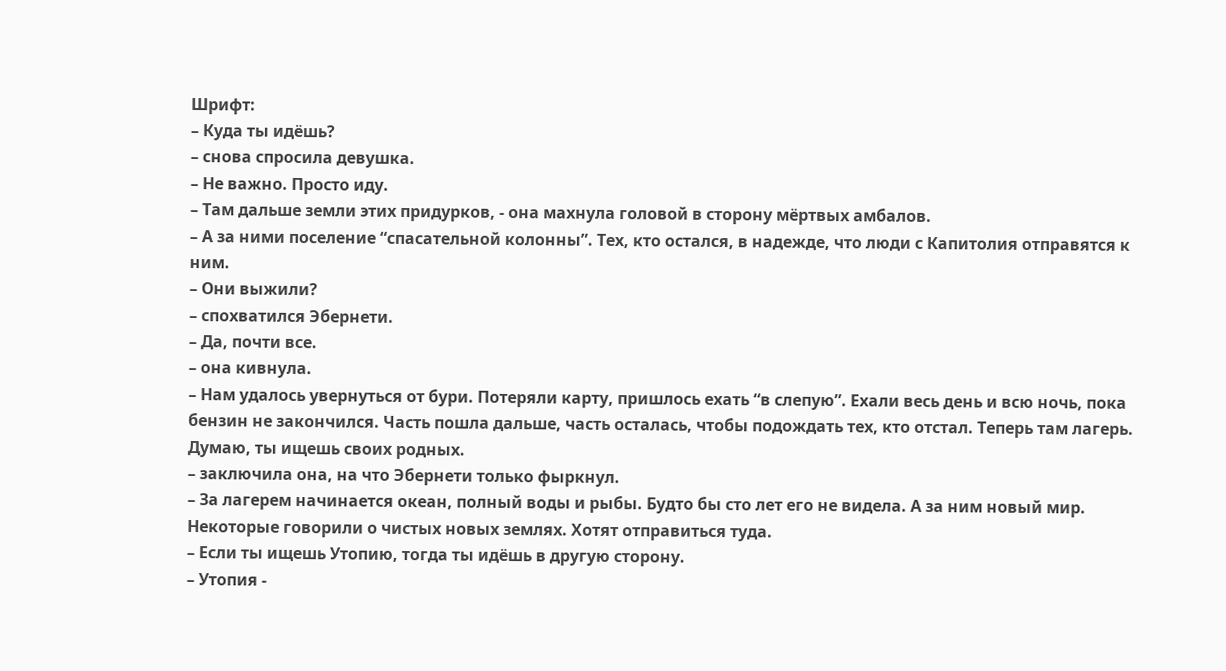Шрифт:
– Куда ты идёшь?
– снова спросила девушка.
– Не важно. Просто иду.
– Там дальше земли этих придурков, - она махнула головой в сторону мёртвых амбалов.
– А за ними поселение “спасательной колонны”. Тех, кто остался, в надежде, что люди с Капитолия отправятся к ним.
– Они выжили?
– спохватился Эбернети.
– Да, почти все.
– она кивнула.
– Нам удалось увернуться от бури. Потеряли карту, пришлось ехать “в слепую”. Ехали весь день и всю ночь, пока бензин не закончился. Часть пошла дальше, часть осталась, чтобы подождать тех, кто отстал. Теперь там лагерь. Думаю, ты ищешь своих родных.
– заключила она, на что Эбернети только фыркнул.
– За лагерем начинается океан, полный воды и рыбы. Будто бы сто лет его не видела. А за ним новый мир. Некоторые говорили о чистых новых землях. Хотят отправиться туда.
– Если ты ищешь Утопию, тогда ты идёшь в другую сторону.
– Утопия -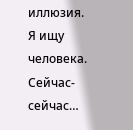иллюзия. Я ищу человека. Сейчас-сейчас…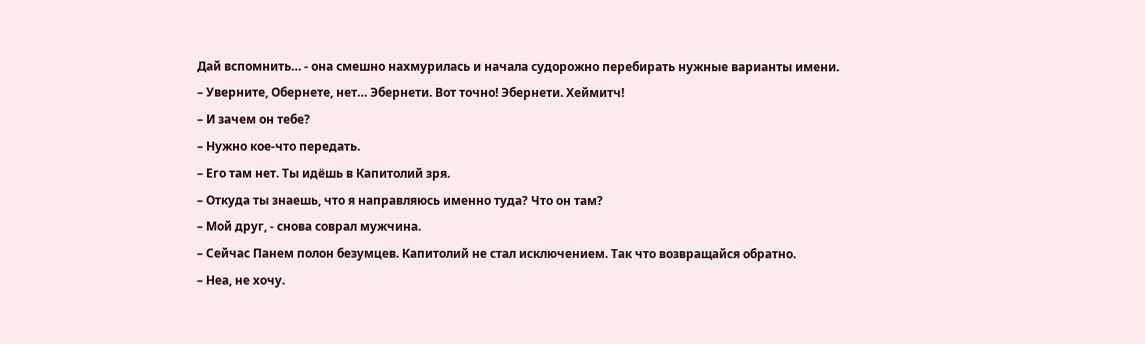Дай вспомнить… - она смешно нахмурилась и начала судорожно перебирать нужные варианты имени.
– Уверните, Обернете, нет… Эбернети. Вот точно! Эбернети. Хеймитч!
– И зачем он тебе?
– Нужно кое-что передать.
– Его там нет. Ты идёшь в Капитолий зря.
– Откуда ты знаешь, что я направляюсь именно туда? Что он там?
– Мой друг, - снова соврал мужчина.
– Сейчас Панем полон безумцев. Капитолий не стал исключением. Так что возвращайся обратно.
– Неа, не хочу.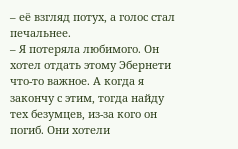– её взгляд потух, а голос стал печальнее.
– Я потеряла любимого. Он хотел отдать этому Эбернети что-то важное. А когда я закончу с этим, тогда найду тех безумцев, из-за кого он погиб. Они хотели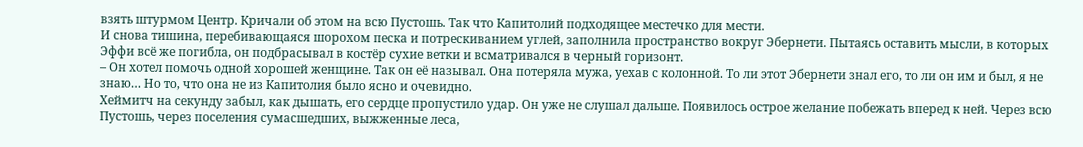взять штурмом Центр. Кричали об этом на всю Пустошь. Так что Капитолий подходящее местечко для мести.
И снова тишина, перебивающаяся шорохом песка и потрескиванием углей, заполнила пространство вокруг Эбернети. Пытаясь оставить мысли, в которых Эффи всё же погибла, он подбрасывал в костёр сухие ветки и всматривался в черный горизонт.
– Он хотел помочь одной хорошей женщине. Так он её называл. Она потеряла мужа, уехав с колонной. То ли этот Эбернети знал его, то ли он им и был, я не знаю… Но то, что она не из Капитолия было ясно и очевидно.
Хеймитч на секунду забыл, как дышать, его сердце пропустило удар. Он уже не слушал дальше. Появилось острое желание побежать вперед к ней. Через всю Пустошь, через поселения сумасшедших, выжженные леса,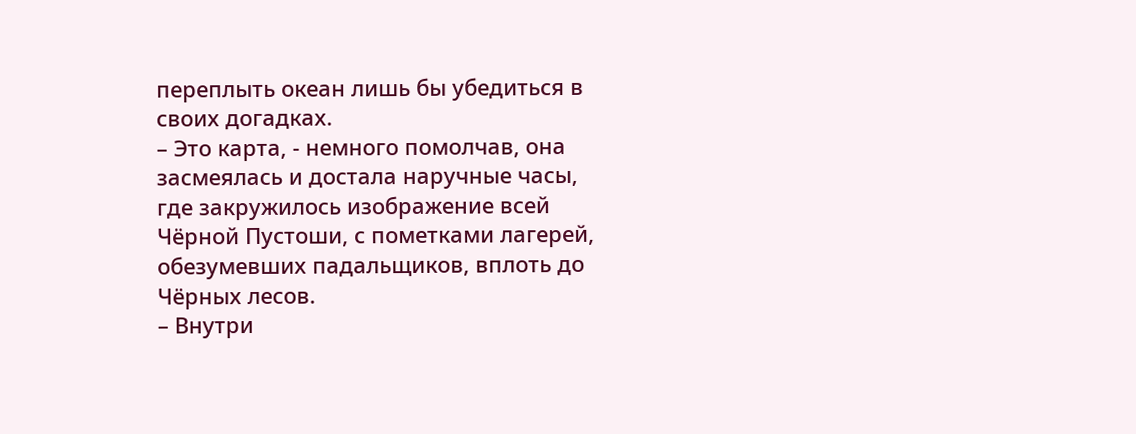переплыть океан лишь бы убедиться в своих догадках.
– Это карта, - немного помолчав, она засмеялась и достала наручные часы, где закружилось изображение всей Чёрной Пустоши, с пометками лагерей, обезумевших падальщиков, вплоть до Чёрных лесов.
– Внутри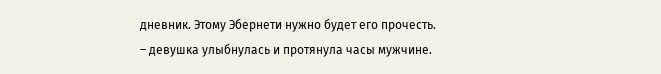дневник. Этому Эбернети нужно будет его прочесть.
– девушка улыбнулась и протянула часы мужчине.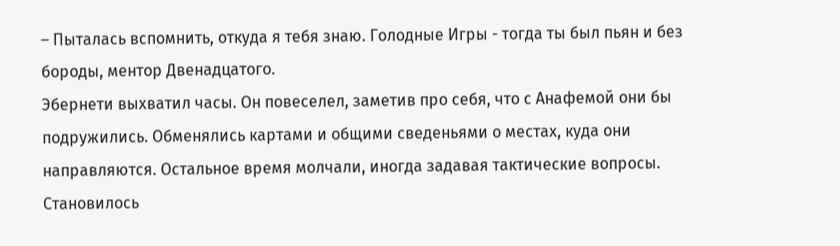– Пыталась вспомнить, откуда я тебя знаю. Голодные Игры - тогда ты был пьян и без бороды, ментор Двенадцатого.
Эбернети выхватил часы. Он повеселел, заметив про себя, что с Анафемой они бы подружились. Обменялись картами и общими сведеньями о местах, куда они направляются. Остальное время молчали, иногда задавая тактические вопросы. Становилось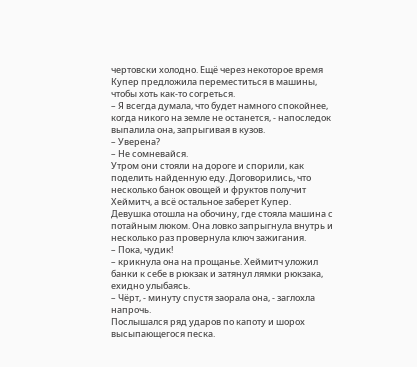чертовски холодно. Ещё через некоторое время Купер предложила переместиться в машины, чтобы хоть как-то согреться.
– Я всегда думала, что будет намного спокойнее, когда никого на земле не останется, - напоследок выпалила она, запрыгивая в кузов.
– Уверена?
– Не сомневайся.
Утром они стояли на дороге и спорили, как поделить найденную еду. Договорились, что несколько банок овощей и фруктов получит Хеймитч, а всё остальное заберет Купер.
Девушка отошла на обочину, где стояла машина с потайным люком. Она ловко запрыгнула внутрь и несколько раз провернула ключ зажигания.
– Пока, чудик!
– крикнула она на прощанье. Хеймитч уложил банки к себе в рюкзак и затянул лямки рюкзака, ехидно улыбаясь.
– Чёрт, - минуту спустя заорала она, - заглохла напрочь.
Послышался ряд ударов по капоту и шорох высыпающегося песка.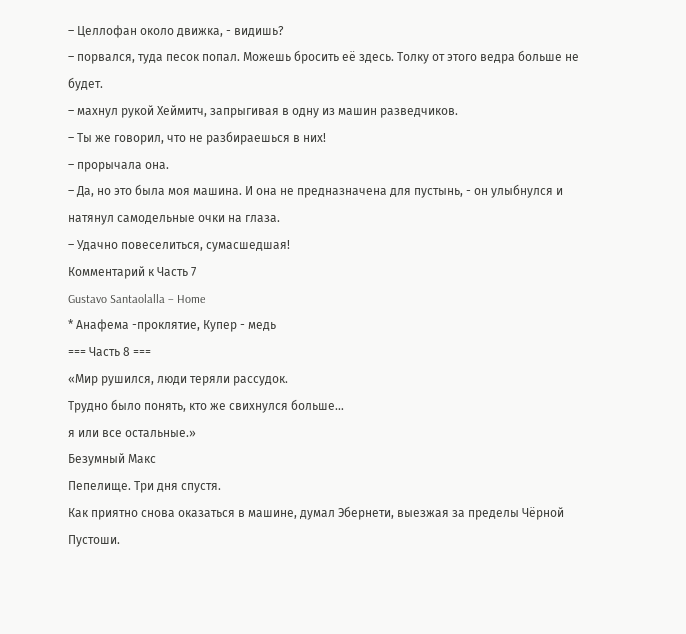– Целлофан около движка, - видишь?
– порвался, туда песок попал. Можешь бросить её здесь. Толку от этого ведра больше не будет.
– махнул рукой Хеймитч, запрыгивая в одну из машин разведчиков.
– Ты же говорил, что не разбираешься в них!
– прорычала она.
– Да, но это была моя машина. И она не предназначена для пустынь, - он улыбнулся и натянул самодельные очки на глаза.
– Удачно повеселиться, сумасшедшая!
Комментарий к Часть 7
Gustavo Santaolalla – Home
* Анафема -проклятие, Купер - медь
=== Часть 8 ===
«Мир рушился, люди теряли рассудок.
Трудно было понять, кто же свихнулся больше…
я или все остальные.»
Безумный Макс
Пепелище. Три дня спустя.
Как приятно снова оказаться в машине, думал Эбернети, выезжая за пределы Чёрной Пустоши.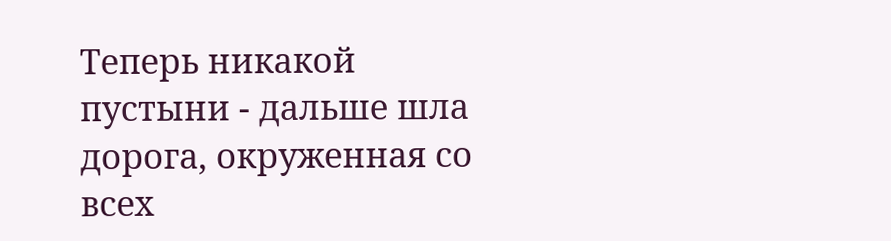Теперь никакой пустыни - дальше шла дорога, окруженная со всех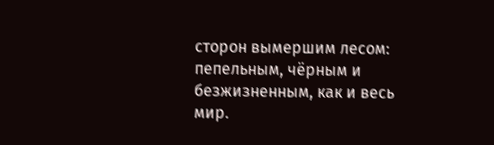сторон вымершим лесом: пепельным, чёрным и безжизненным, как и весь мир.